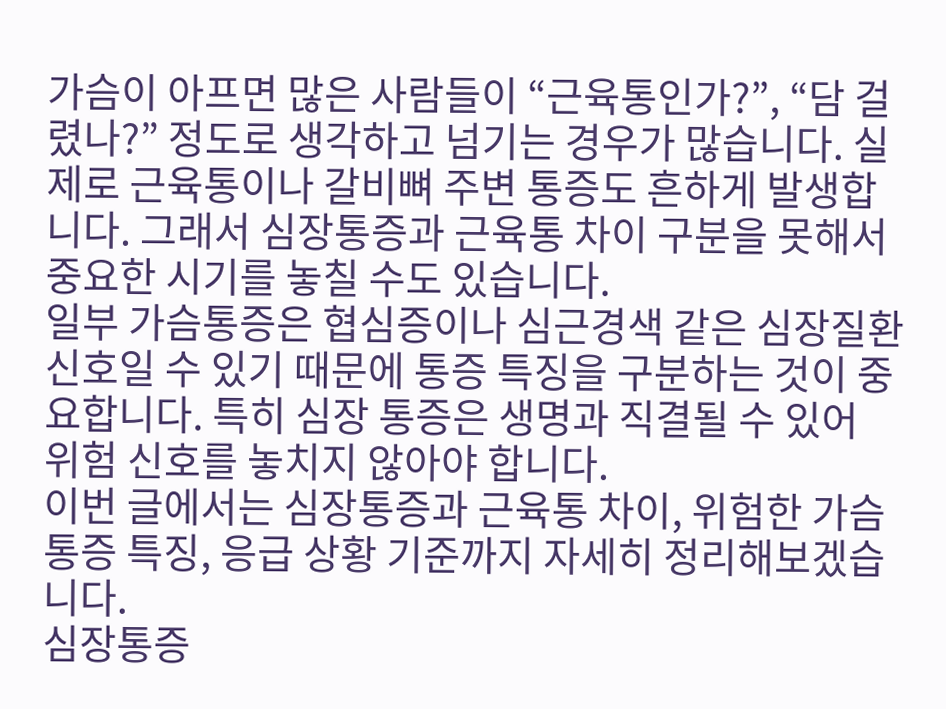가슴이 아프면 많은 사람들이 “근육통인가?”, “담 걸렸나?” 정도로 생각하고 넘기는 경우가 많습니다. 실제로 근육통이나 갈비뼈 주변 통증도 흔하게 발생합니다. 그래서 심장통증과 근육통 차이 구분을 못해서 중요한 시기를 놓칠 수도 있습니다.
일부 가슴통증은 협심증이나 심근경색 같은 심장질환 신호일 수 있기 때문에 통증 특징을 구분하는 것이 중요합니다. 특히 심장 통증은 생명과 직결될 수 있어 위험 신호를 놓치지 않아야 합니다.
이번 글에서는 심장통증과 근육통 차이, 위험한 가슴 통증 특징, 응급 상황 기준까지 자세히 정리해보겠습니다.
심장통증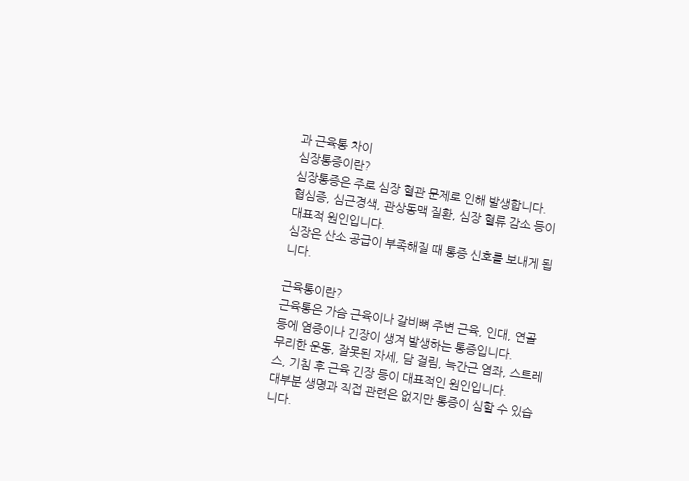과 근육통 차이
심장통증이란?
심장통증은 주로 심장 혈관 문제로 인해 발생합니다.
협심증, 심근경색, 관상동맥 질환, 심장 혈류 감소 등이 대표적 원인입니다.
심장은 산소 공급이 부족해질 때 통증 신호를 보내게 됩니다.

근육통이란?
근육통은 가슴 근육이나 갈비뼈 주변 근육, 인대, 연골 등에 염증이나 긴장이 생겨 발생하는 통증입니다.
무리한 운동, 잘못된 자세, 담 걸림, 늑간근 염좌, 스트레스, 기침 후 근육 긴장 등이 대표적인 원인입니다.
대부분 생명과 직접 관련은 없지만 통증이 심할 수 있습니다.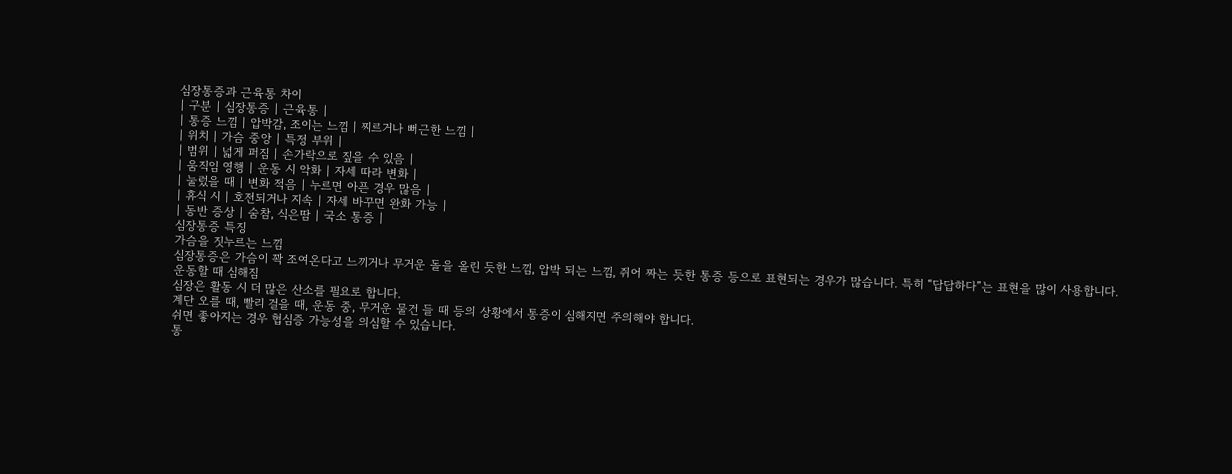심장통증과 근육통 차이
| 구분 | 심장통증 | 근육통 |
| 통증 느낌 | 압박감, 조이는 느낌 | 찌르거나 뻐근한 느낌 |
| 위치 | 가슴 중앙 | 특정 부위 |
| 범위 | 넓게 퍼짐 | 손가락으로 짚을 수 있음 |
| 움직임 영행 | 운동 시 악화 | 자세 따라 변화 |
| 눌렀을 때 | 변화 적음 | 누르면 아픈 경우 많음 |
| 휴식 시 | 호전되거나 지속 | 자세 바꾸면 완화 가능 |
| 동반 증상 | 숨참, 식은땀 | 국소 통증 |
심장통증 특징
가슴을 짓누르는 느낌
심장통증은 가슴이 꽉 조여온다고 느끼거나 무거운 돌을 올린 듯한 느낌, 압박 되는 느낌, 쥐어 짜는 듯한 통증 등으로 표현되는 경우가 많습니다. 특히 “답답하다”는 표현을 많이 사용합니다.
운동할 때 심해짐
심장은 활동 시 더 많은 산소를 필요로 합니다.
계단 오를 때, 빨리 걸을 때, 운동 중, 무거운 물건 들 때 등의 상황에서 통증이 심해지면 주의해야 합니다.
쉬면 좋아지는 경우 협심증 가능성을 의심할 수 있습니다.
통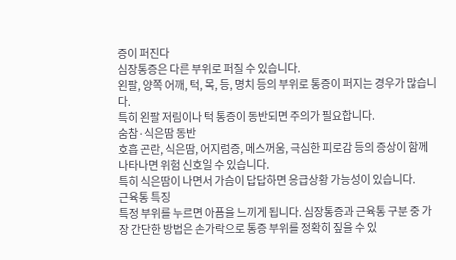증이 퍼진다
심장통증은 다른 부위로 퍼질 수 있습니다.
왼팔, 양쪽 어깨, 턱, 목, 등, 명치 등의 부위로 통증이 퍼지는 경우가 많습니다.
특히 왼팔 저림이나 턱 통증이 동반되면 주의가 필요합니다.
숨참·식은땀 동반
호흡 곤란, 식은땀, 어지럼증, 메스꺼움, 극심한 피로감 등의 증상이 함께 나타나면 위험 신호일 수 있습니다.
특히 식은땀이 나면서 가슴이 답답하면 응급상황 가능성이 있습니다.
근육통 특징
특정 부위를 누르면 아픔을 느끼게 됩니다. 심장통증과 근육통 구분 중 가장 간단한 방법은 손가락으로 통증 부위를 정확히 짚을 수 있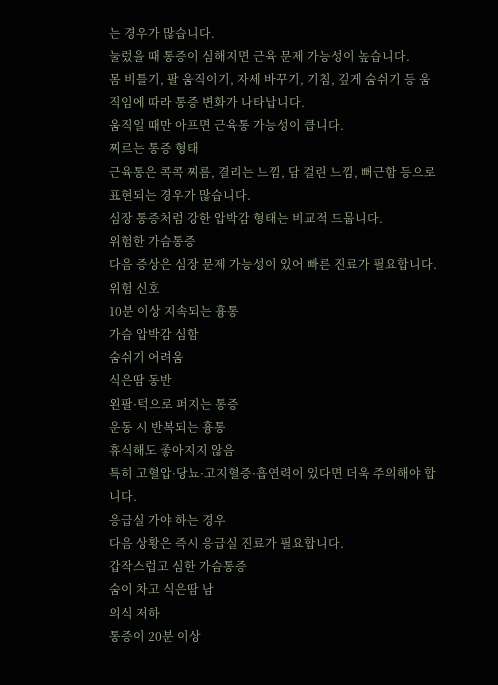는 경우가 많습니다.
눌렀을 때 통증이 심해지면 근육 문제 가능성이 높습니다.
몸 비틀기, 팔 움직이기, 자세 바꾸기, 기침, 깊게 숨쉬기 등 움직임에 따라 통증 변화가 나타납니다.
움직일 때만 아프면 근육통 가능성이 큽니다.
찌르는 통증 형태
근육통은 콕콕 찌름, 결리는 느낌, 담 걸린 느낌, 뻐근함 등으로 표현되는 경우가 많습니다.
심장 통증처럼 강한 압박감 형태는 비교적 드뭅니다.
위험한 가슴통증
다음 증상은 심장 문제 가능성이 있어 빠른 진료가 필요합니다.
위험 신호
10분 이상 지속되는 흉통
가슴 압박감 심함
숨쉬기 어려움
식은땀 동반
왼팔·턱으로 퍼지는 통증
운동 시 반복되는 흉통
휴식해도 좋아지지 않음
특히 고혈압·당뇨·고지혈증·흡연력이 있다면 더욱 주의해야 합니다.
응급실 가야 하는 경우
다음 상황은 즉시 응급실 진료가 필요합니다.
갑작스럽고 심한 가슴통증
숨이 차고 식은땀 남
의식 저하
통증이 20분 이상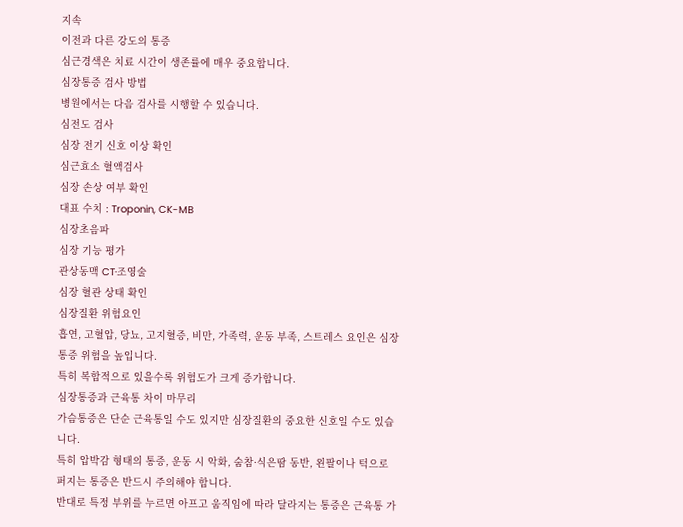지속
이전과 다른 강도의 통증
심근경색은 치료 시간이 생존률에 매우 중요합니다.
심장통증 검사 방법
병원에서는 다음 검사를 시행할 수 있습니다.
심전도 검사
심장 전기 신호 이상 확인
심근효소 혈액검사
심장 손상 여부 확인
대표 수치 : Troponin, CK-MB
심장초음파
심장 기능 평가
관상동맥 CT·조영술
심장 혈관 상태 확인
심장질환 위험요인
흡연, 고혈압, 당뇨, 고지혈증, 비만, 가족력, 운동 부족, 스트레스 요인은 심장통증 위험을 높입니다.
특히 복합적으로 있을수록 위험도가 크게 증가합니다.
심장통증과 근육통 차이 마무리
가슴통증은 단순 근육통일 수도 있지만 심장질환의 중요한 신호일 수도 있습니다.
특히 압박감 형태의 통증, 운동 시 악화, 숨참·식은땀 동반, 왼팔이나 턱으로 퍼지는 통증은 반드시 주의해야 합니다.
반대로 특정 부위를 누르면 아프고 움직임에 따라 달라지는 통증은 근육통 가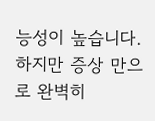능성이 높습니다.
하지만 증상 만으로 완벽히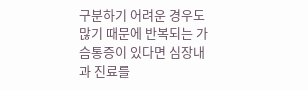구분하기 어려운 경우도 많기 때문에 반복되는 가슴통증이 있다면 심장내과 진료를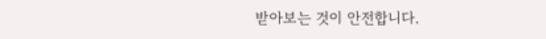받아보는 것이 안전합니다.